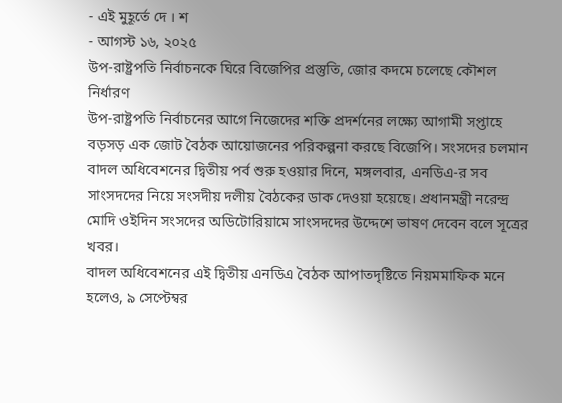- এই মুহূর্তে দে । শ
- আগস্ট ১৬, ২০২৫
উপ-রাষ্ট্রপতি নির্বাচনকে ঘিরে বিজেপির প্রস্তুতি, জোর কদমে চলেছে কৌশল নির্ধারণ
উপ-রাষ্ট্রপতি নির্বাচনের আগে নিজেদের শক্তি প্রদর্শনের লক্ষ্যে আগামী সপ্তাহে বড়সড় এক জোট বৈঠক আয়োজনের পরিকল্পনা করছে বিজেপি। সংসদের চলমান বাদল অধিবেশনের দ্বিতীয় পর্ব শুরু হওয়ার দিনে, মঙ্গলবার, এনডিএ-র সব সাংসদদের নিয়ে সংসদীয় দলীয় বৈঠকের ডাক দেওয়া হয়েছে। প্রধানমন্ত্রী নরেন্দ্র মোদি ওইদিন সংসদের অডিটোরিয়ামে সাংসদদের উদ্দেশে ভাষণ দেবেন বলে সূত্রের খবর।
বাদল অধিবেশনের এই দ্বিতীয় এনডিএ বৈঠক আপাতদৃষ্টিতে নিয়মমাফিক মনে হলেও, ৯ সেপ্টেম্বর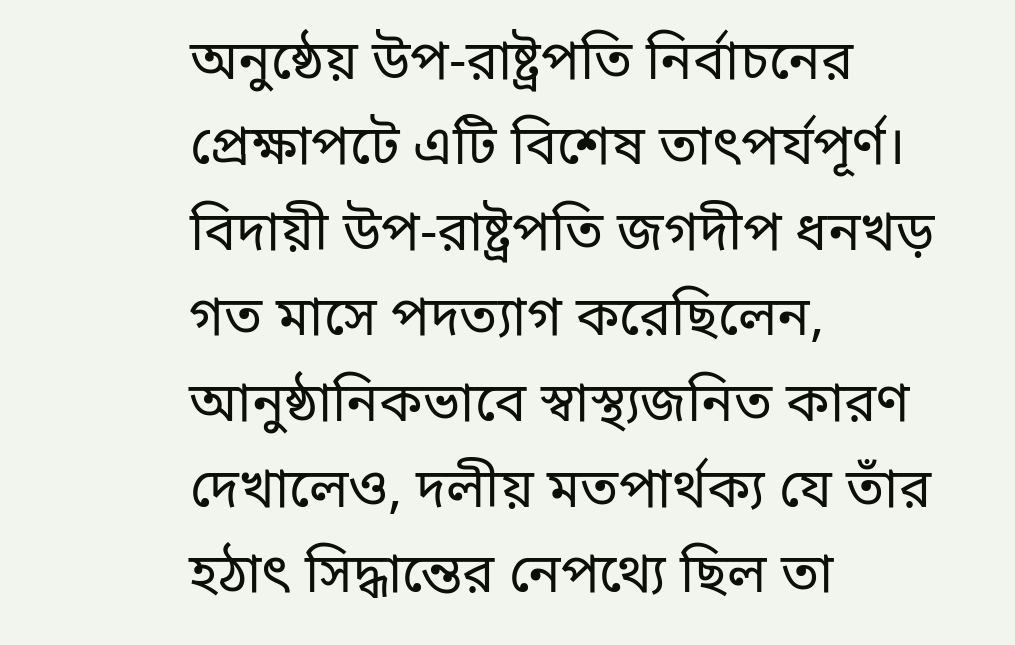অনুষ্ঠেয় উপ-রাষ্ট্রপতি নির্বাচনের প্রেক্ষাপটে এটি বিশেষ তাৎপর্যপূর্ণ। বিদায়ী উপ-রাষ্ট্রপতি জগদীপ ধনখড় গত মাসে পদত্যাগ করেছিলেন, আনুষ্ঠানিকভাবে স্বাস্থ্যজনিত কারণ দেখালেও, দলীয় মতপার্থক্য যে তাঁর হঠাৎ সিদ্ধান্তের নেপথ্যে ছিল তা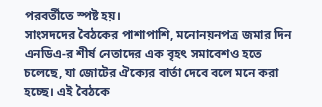পরবর্তীতে স্পষ্ট হয়।
সাংসদদের বৈঠকের পাশাপাশি, মনোনয়নপত্র জমার দিন এনডিএ-র শীর্ষ নেতাদের এক বৃহৎ সমাবেশও হতে চলেছে, যা জোটের ঐক্যের বার্তা দেবে বলে মনে করা হচ্ছে। এই বৈঠকে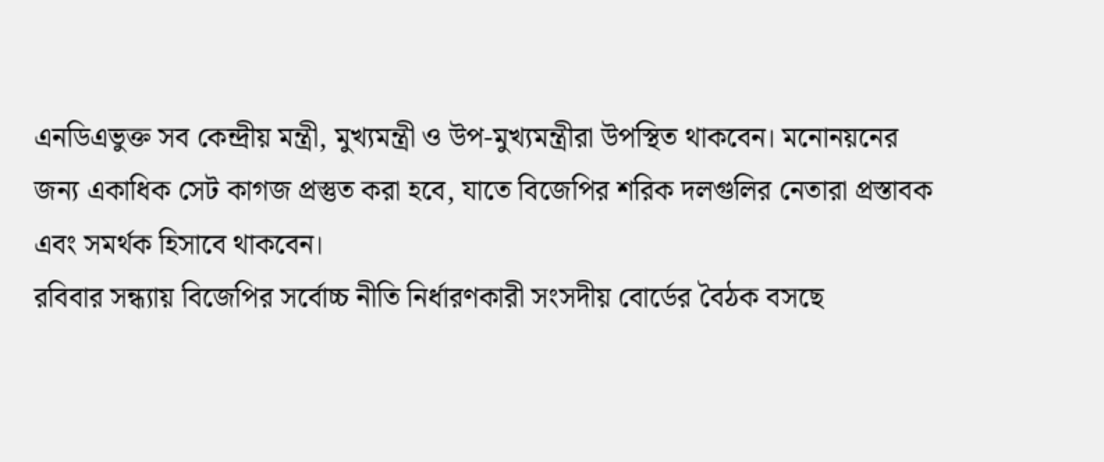এনডিএভুক্ত সব কেন্দ্রীয় মন্ত্রী, মুখ্যমন্ত্রী ও উপ-মুখ্যমন্ত্রীরা উপস্থিত থাকবেন। মনোনয়নের জন্য একাধিক সেট কাগজ প্রস্তুত করা হবে, যাতে বিজেপির শরিক দলগুলির নেতারা প্রস্তাবক এবং সমর্থক হিসাবে থাকবেন।
রবিবার সন্ধ্যায় বিজেপির সর্বোচ্চ নীতি নির্ধারণকারী সংসদীয় বোর্ডের বৈঠক বসছে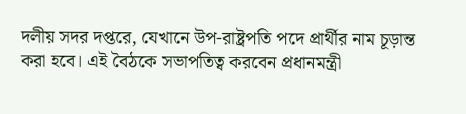দলীয় সদর দপ্তরে, যেখানে উপ-রাষ্ট্রপতি পদে প্রার্থীর নাম চূড়ান্ত করা হবে। এই বৈঠকে সভাপতিত্ব করবেন প্রধানমন্ত্রী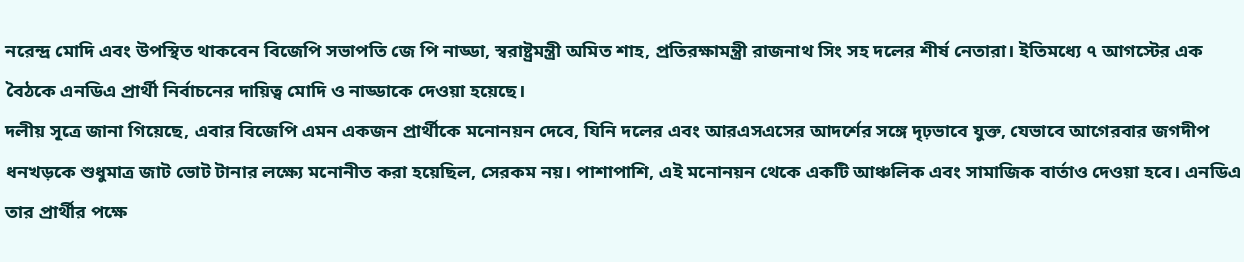নরেন্দ্র মোদি এবং উপস্থিত থাকবেন বিজেপি সভাপতি জে পি নাড্ডা, স্বরাষ্ট্রমন্ত্রী অমিত শাহ, প্রতিরক্ষামন্ত্রী রাজনাথ সিং সহ দলের শীর্ষ নেতারা। ইতিমধ্যে ৭ আগস্টের এক বৈঠকে এনডিএ প্রার্থী নির্বাচনের দায়িত্ব মোদি ও নাড্ডাকে দেওয়া হয়েছে।
দলীয় সূত্রে জানা গিয়েছে, এবার বিজেপি এমন একজন প্রার্থীকে মনোনয়ন দেবে, যিনি দলের এবং আরএসএসের আদর্শের সঙ্গে দৃঢ়ভাবে যুক্ত, যেভাবে আগেরবার জগদীপ ধনখড়কে শুধুমাত্র জাট ভোট টানার লক্ষ্যে মনোনীত করা হয়েছিল, সেরকম নয়। পাশাপাশি, এই মনোনয়ন থেকে একটি আঞ্চলিক এবং সামাজিক বার্তাও দেওয়া হবে। এনডিএ তার প্রার্থীর পক্ষে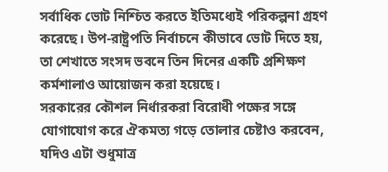সর্বাধিক ভোট নিশ্চিত করতে ইতিমধ্যেই পরিকল্পনা গ্রহণ করেছে। উপ-রাষ্ট্রপতি নির্বাচনে কীভাবে ভোট দিতে হয়, তা শেখাতে সংসদ ভবনে তিন দিনের একটি প্রশিক্ষণ কর্মশালাও আয়োজন করা হয়েছে।
সরকারের কৌশল নির্ধারকরা বিরোধী পক্ষের সঙ্গে যোগাযোগ করে ঐকমত্য গড়ে তোলার চেষ্টাও করবেন, যদিও এটা শুধুমাত্র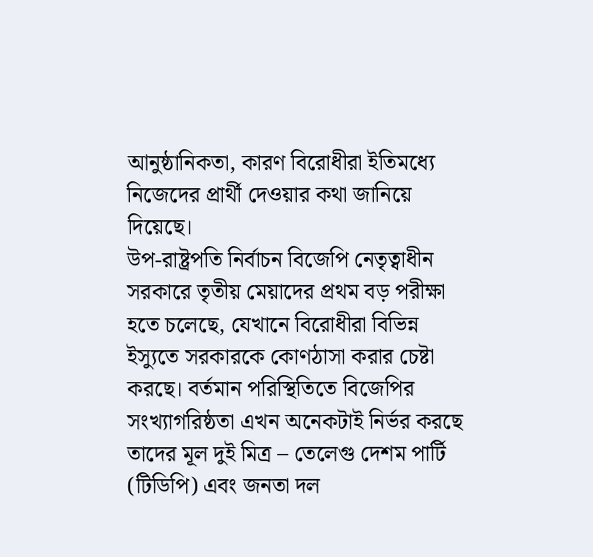আনুষ্ঠানিকতা, কারণ বিরোধীরা ইতিমধ্যে নিজেদের প্রার্থী দেওয়ার কথা জানিয়ে দিয়েছে।
উপ-রাষ্ট্রপতি নির্বাচন বিজেপি নেতৃত্বাধীন সরকারে তৃতীয় মেয়াদের প্রথম বড় পরীক্ষা হতে চলেছে, যেখানে বিরোধীরা বিভিন্ন ইস্যুতে সরকারকে কোণঠাসা করার চেষ্টা করছে। বর্তমান পরিস্থিতিতে বিজেপির সংখ্যাগরিষ্ঠতা এখন অনেকটাই নির্ভর করছে তাদের মূল দুই মিত্র – তেলেগু দেশম পার্টি (টিডিপি) এবং জনতা দল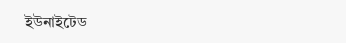ইউনাইটেড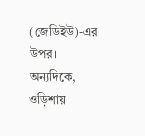(জেডিইউ)-এর উপর। অন্যদিকে, ওড়িশায়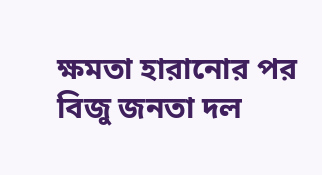ক্ষমতা হারানোর পর বিজু জনতা দল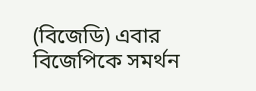(বিজেডি) এবার বিজেপিকে সমর্থন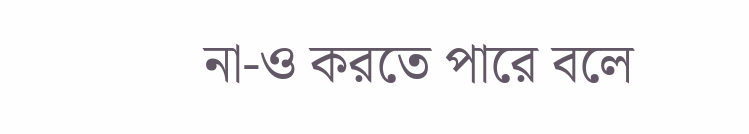না-ও করতে পারে বলে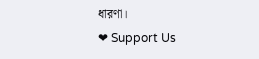ধারণা।
❤ Support Us